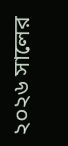২০২৬ সালের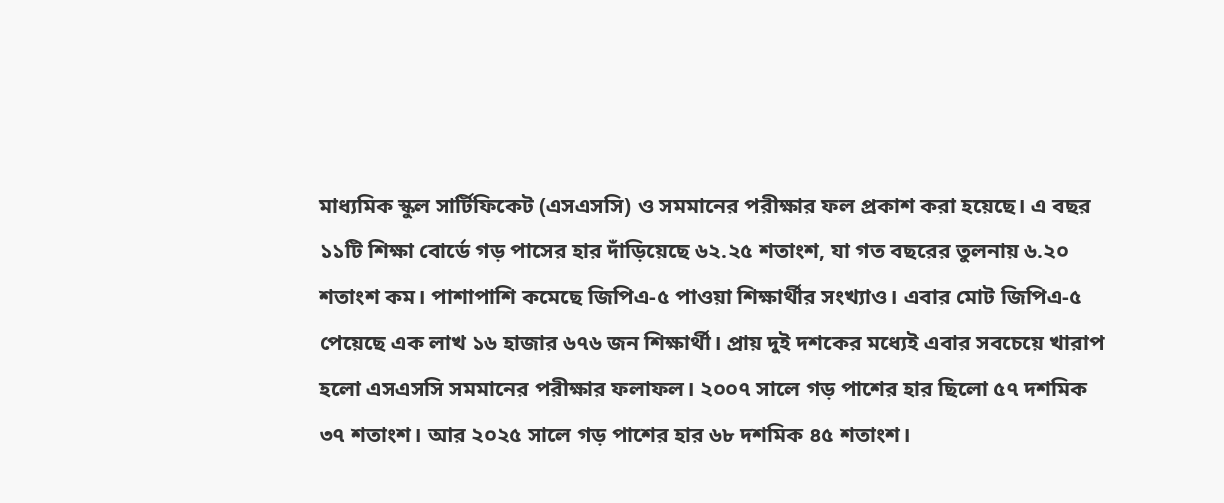মাধ্যমিক স্কুল সার্টিফিকেট (এসএসসি) ও সমমানের পরীক্ষার ফল প্রকাশ করা হয়েছে। এ বছর ১১টি শিক্ষা বোর্ডে গড় পাসের হার দাঁড়িয়েছে ৬২.২৫ শতাংশ, যা গত বছরের তুলনায় ৬.২০ শতাংশ কম। পাশাপাশি কমেছে জিপিএ-৫ পাওয়া শিক্ষার্থীর সংখ্যাও। এবার মোট জিপিএ-৫ পেয়েছে এক লাখ ১৬ হাজার ৬৭৬ জন শিক্ষার্থী। প্রায় দুই দশকের মধ্যেই এবার সবচেয়ে খারাপ হলো এসএসসি সমমানের পরীক্ষার ফলাফল। ২০০৭ সালে গড় পাশের হার ছিলো ৫৭ দশমিক ৩৭ শতাংশ। আর ২০২৫ সালে গড় পাশের হার ৬৮ দশমিক ৪৫ শতাংশ।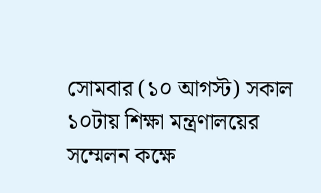সোমবার (১০ আগস্ট) সকাল ১০টায় শিক্ষা মন্ত্রণালয়ের সম্মেলন কক্ষে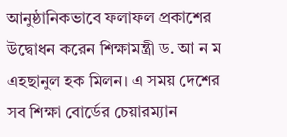আনুষ্ঠানিকভাবে ফলাফল প্রকাশের উদ্বোধন করেন শিক্ষামন্ত্রী ড. আ ন ম এহছানুল হক মিলন। এ সময় দেশের সব শিক্ষা বোর্ডের চেয়ারম্যান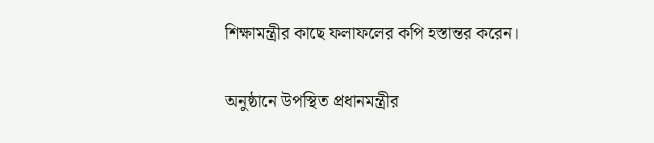শিক্ষামন্ত্রীর কাছে ফলাফলের কপি হস্তান্তর করেন।

অনুষ্ঠানে উপস্থিত প্রধানমন্ত্রীর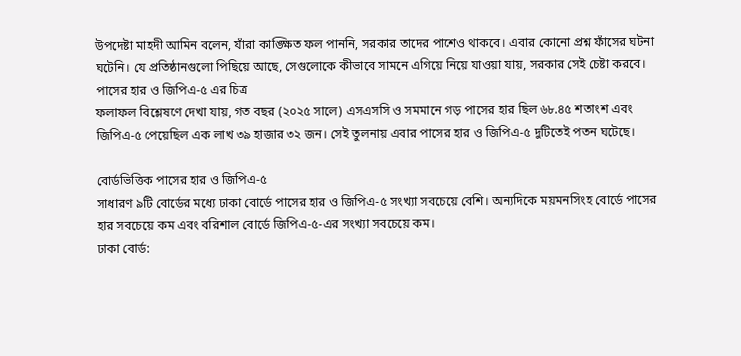উপদেষ্টা মাহদী আমিন বলেন, যাঁরা কাঙ্ক্ষিত ফল পাননি, সরকার তাদের পাশেও থাকবে। এবার কোনো প্রশ্ন ফাঁসের ঘটনা ঘটেনি। যে প্রতিষ্ঠানগুলো পিছিয়ে আছে, সেগুলোকে কীভাবে সামনে এগিয়ে নিয়ে যাওয়া যায়, সরকার সেই চেষ্টা করবে।
পাসের হার ও জিপিএ-৫ এর চিত্র
ফলাফল বিশ্লেষণে দেখা যায়, গত বছর (২০২৫ সালে) এসএসসি ও সমমানে গড় পাসের হার ছিল ৬৮.৪৫ শতাংশ এবং জিপিএ-৫ পেয়েছিল এক লাখ ৩৯ হাজার ৩২ জন। সেই তুলনায় এবার পাসের হার ও জিপিএ-৫ দুটিতেই পতন ঘটেছে।

বোর্ডভিত্তিক পাসের হার ও জিপিএ-৫
সাধারণ ৯টি বোর্ডের মধ্যে ঢাকা বোর্ডে পাসের হার ও জিপিএ-৫ সংখ্যা সবচেয়ে বেশি। অন্যদিকে ময়মনসিংহ বোর্ডে পাসের হার সবচেয়ে কম এবং বরিশাল বোর্ডে জিপিএ-৫-এর সংখ্যা সবচেয়ে কম।
ঢাকা বোর্ড: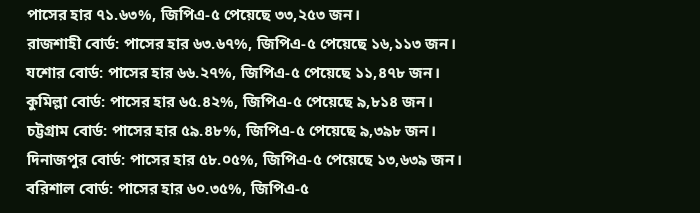পাসের হার ৭১.৬৩%, জিপিএ-৫ পেয়েছে ৩৩,২৫৩ জন।
রাজশাহী বোর্ড: পাসের হার ৬৩.৬৭%, জিপিএ-৫ পেয়েছে ১৬,১১৩ জন।
যশোর বোর্ড: পাসের হার ৬৬.২৭%, জিপিএ-৫ পেয়েছে ১১,৪৭৮ জন।
কুমিল্লা বোর্ড: পাসের হার ৬৫.৪২%, জিপিএ-৫ পেয়েছে ৯,৮১৪ জন।
চট্টগ্রাম বোর্ড: পাসের হার ৫৯.৪৮%, জিপিএ-৫ পেয়েছে ৯,৩৯৮ জন।
দিনাজপুর বোর্ড: পাসের হার ৫৮.০৫%, জিপিএ-৫ পেয়েছে ১৩,৬৩৯ জন।
বরিশাল বোর্ড: পাসের হার ৬০.৩৫%, জিপিএ-৫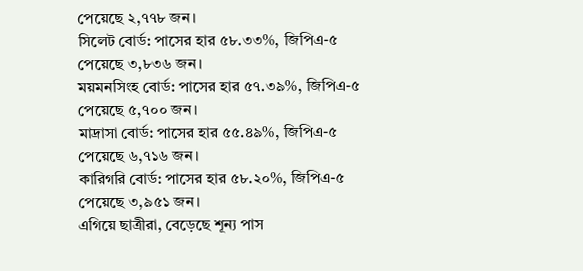পেয়েছে ২,৭৭৮ জন।
সিলেট বোর্ড: পাসের হার ৫৮.৩৩%, জিপিএ-৫ পেয়েছে ৩,৮৩৬ জন।
ময়মনসিংহ বোর্ড: পাসের হার ৫৭.৩৯%, জিপিএ-৫ পেয়েছে ৫,৭০০ জন।
মাদ্রাসা বোর্ড: পাসের হার ৫৫.৪৯%, জিপিএ-৫ পেয়েছে ৬,৭১৬ জন।
কারিগরি বোর্ড: পাসের হার ৫৮.২০%, জিপিএ-৫ পেয়েছে ৩,৯৫১ জন।
এগিয়ে ছাত্রীরা, বেড়েছে শূন্য পাস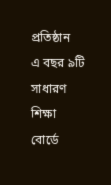প্রতিষ্ঠান
এ বছর ৯টি সাধারণ শিক্ষা বোর্ডে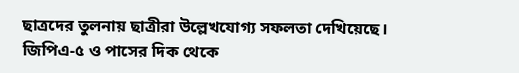ছাত্রদের তুলনায় ছাত্রীরা উল্লেখযোগ্য সফলতা দেখিয়েছে। জিপিএ-৫ ও পাসের দিক থেকে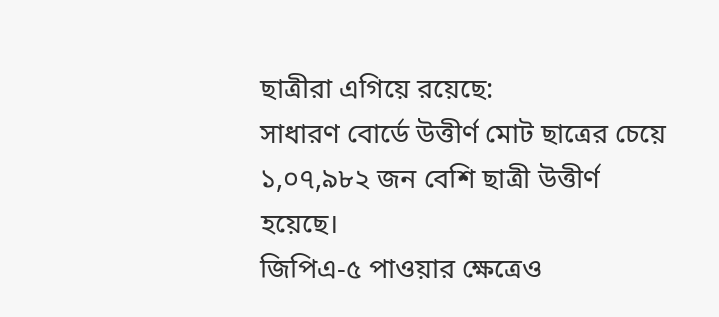ছাত্রীরা এগিয়ে রয়েছে:
সাধারণ বোর্ডে উত্তীর্ণ মোট ছাত্রের চেয়ে ১,০৭,৯৮২ জন বেশি ছাত্রী উত্তীর্ণ হয়েছে।
জিপিএ-৫ পাওয়ার ক্ষেত্রেও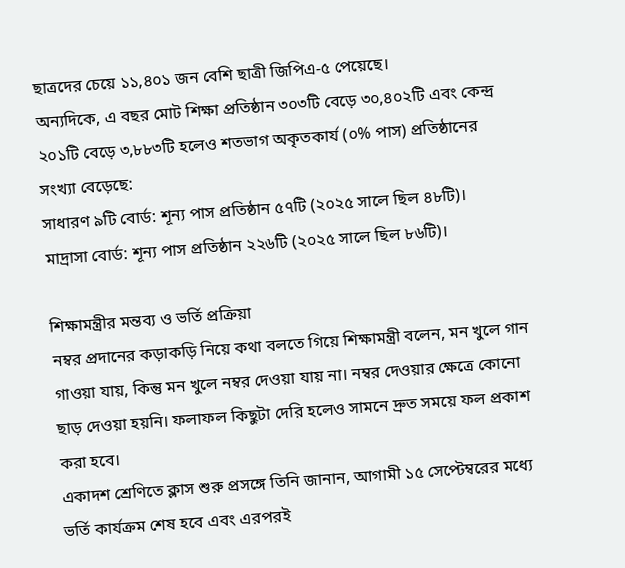ছাত্রদের চেয়ে ১১,৪০১ জন বেশি ছাত্রী জিপিএ-৫ পেয়েছে।
অন্যদিকে, এ বছর মোট শিক্ষা প্রতিষ্ঠান ৩০৩টি বেড়ে ৩০,৪০২টি এবং কেন্দ্র ২০১টি বেড়ে ৩,৮৮৩টি হলেও শতভাগ অকৃতকার্য (০% পাস) প্রতিষ্ঠানের সংখ্যা বেড়েছে:
সাধারণ ৯টি বোর্ড: শূন্য পাস প্রতিষ্ঠান ৫৭টি (২০২৫ সালে ছিল ৪৮টি)।
মাদ্রাসা বোর্ড: শূন্য পাস প্রতিষ্ঠান ২২৬টি (২০২৫ সালে ছিল ৮৬টি)।

শিক্ষামন্ত্রীর মন্তব্য ও ভর্তি প্রক্রিয়া
নম্বর প্রদানের কড়াকড়ি নিয়ে কথা বলতে গিয়ে শিক্ষামন্ত্রী বলেন, মন খুলে গান গাওয়া যায়, কিন্তু মন খুলে নম্বর দেওয়া যায় না। নম্বর দেওয়ার ক্ষেত্রে কোনো ছাড় দেওয়া হয়নি। ফলাফল কিছুটা দেরি হলেও সামনে দ্রুত সময়ে ফল প্রকাশ করা হবে।
একাদশ শ্রেণিতে ক্লাস শুরু প্রসঙ্গে তিনি জানান, আগামী ১৫ সেপ্টেম্বরের মধ্যে ভর্তি কার্যক্রম শেষ হবে এবং এরপরই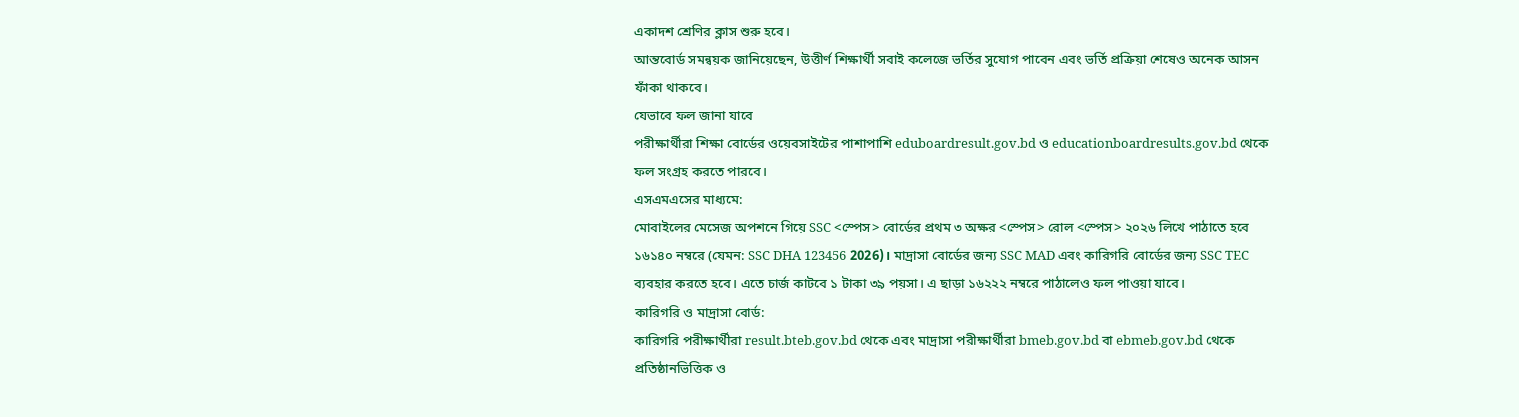একাদশ শ্রেণির ক্লাস শুরু হবে।
আন্তবোর্ড সমন্বয়ক জানিয়েছেন, উত্তীর্ণ শিক্ষার্থী সবাই কলেজে ভর্তির সুযোগ পাবেন এবং ভর্তি প্রক্রিয়া শেষেও অনেক আসন ফাঁকা থাকবে।
যেভাবে ফল জানা যাবে
পরীক্ষার্থীরা শিক্ষা বোর্ডের ওয়েবসাইটের পাশাপাশি eduboardresult.gov.bd ও educationboardresults.gov.bd থেকে ফল সংগ্রহ করতে পারবে।
এসএমএসের মাধ্যমে:
মোবাইলের মেসেজ অপশনে গিয়ে SSC <স্পেস> বোর্ডের প্রথম ৩ অক্ষর <স্পেস> রোল <স্পেস> ২০২৬ লিখে পাঠাতে হবে ১৬১৪০ নম্বরে (যেমন: SSC DHA 123456 2026)। মাদ্রাসা বোর্ডের জন্য SSC MAD এবং কারিগরি বোর্ডের জন্য SSC TEC ব্যবহার করতে হবে। এতে চার্জ কাটবে ১ টাকা ৩৯ পয়সা। এ ছাড়া ১৬২২২ নম্বরে পাঠালেও ফল পাওয়া যাবে।
কারিগরি ও মাদ্রাসা বোর্ড:
কারিগরি পরীক্ষার্থীরা result.bteb.gov.bd থেকে এবং মাদ্রাসা পরীক্ষার্থীরা bmeb.gov.bd বা ebmeb.gov.bd থেকে প্রতিষ্ঠানভিত্তিক ও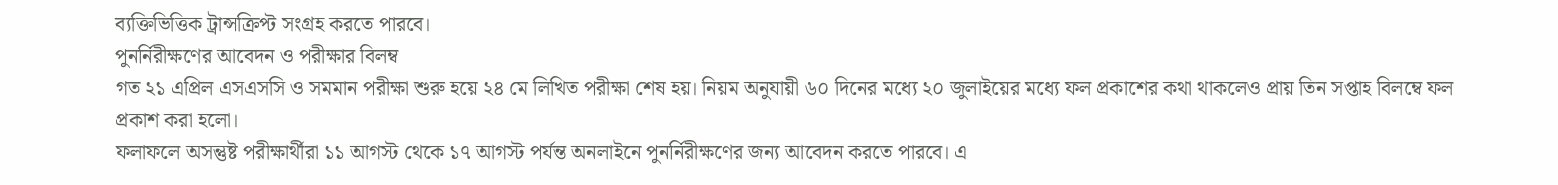ব্যক্তিভিত্তিক ট্রান্সক্রিপ্ট সংগ্রহ করতে পারবে।
পুনর্নিরীক্ষণের আবেদন ও পরীক্ষার বিলম্ব
গত ২১ এপ্রিল এসএসসি ও সমমান পরীক্ষা শুরু হয়ে ২৪ মে লিখিত পরীক্ষা শেষ হয়। নিয়ম অনুযায়ী ৬০ দিনের মধ্যে ২০ জুলাইয়ের মধ্যে ফল প্রকাশের কথা থাকলেও প্রায় তিন সপ্তাহ বিলম্বে ফল প্রকাশ করা হলো।
ফলাফলে অসন্তুষ্ট পরীক্ষার্থীরা ১১ আগস্ট থেকে ১৭ আগস্ট পর্যন্ত অনলাইনে পুনর্নিরীক্ষণের জন্য আবেদন করতে পারবে। এ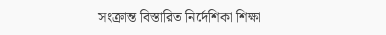সংক্রান্ত বিস্তারিত নির্দেশিকা শিক্ষা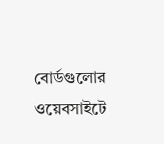বোর্ডগুলোর ওয়েবসাইটে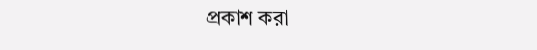প্রকাশ করা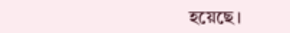হয়েছে।